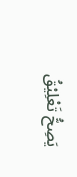يَصِحُّ تَعْلِيْقُ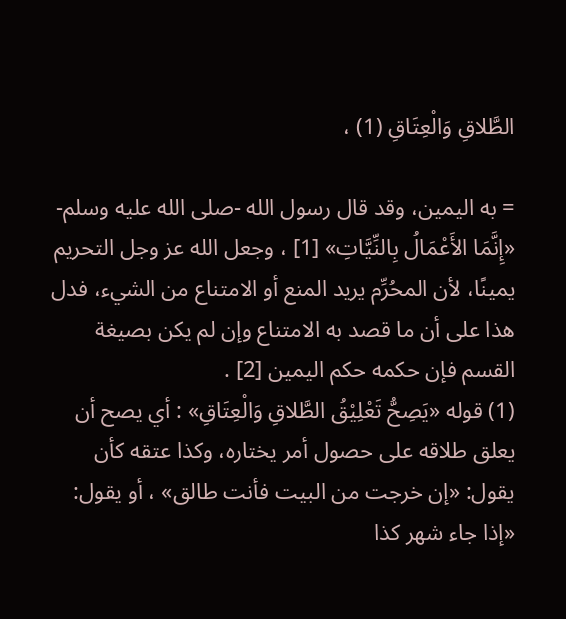الطَّلاقِ وَالْعِتَاقِ (1) ،

= به اليمين، وقد قال رسول الله -صلى الله عليه وسلم- «إِنَّمَا الأَعْمَالُ بِالنِّيَّاتِ» [1] ، وجعل الله عز وجل التحريم يمينًا، لأن المحُرِّم يريد المنع أو الامتناع من الشيء، فدل هذا على أن ما قصد به الامتناع وإن لم يكن بصيغة القسم فإن حكمه حكم اليمين [2] .
(1) قوله «يَصِحُّ تَعْلِيْقُ الطَّلاقِ وَالْعِتَاقِ» : أي يصح أن يعلق طلاقه على حصول أمر يختاره، وكذا عتقه كأن يقول: «إن خرجت من البيت فأنت طالق» ، أو يقول: «إذا جاء شهر كذا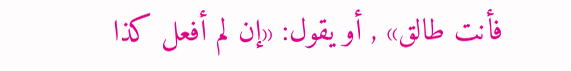فأنت طالق» , أو يقول: «إن لم أفعل كذا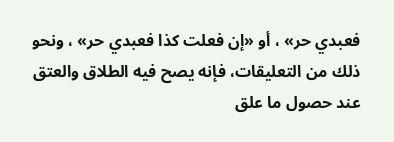فعبدي حر» ، أو «إن فعلت كذا فعبدي حر» ، ونحو ذلك من التعليقات، فإنه يصح فيه الطلاق والعتق عند حصول ما علق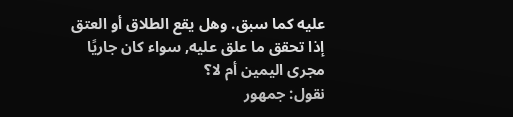عليه كما سبق. وهل يقع الطلاق أو العتق إذا تحقق ما علق عليه, سواء كان جاريًا مجرى اليمين أم لا؟
نقول: جمهور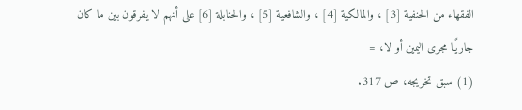الفقهاء من الحنفية [3] ، والمالكية [4] ، والشافعية [5] ، والحنابلة [6] على أنهم لا يفرقون بين ما كان جاريًا مجرى اليمين أو لا، =
(1) سبق تخريجه، ص 317.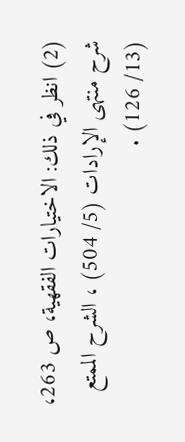(2) انظر في ذلك: الاختيارات الفقهية، ص 263، شرح منتهى الإرادات (5/ 504) ، الشرح الممتع (13/ 126) .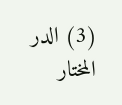(3) الدر المختار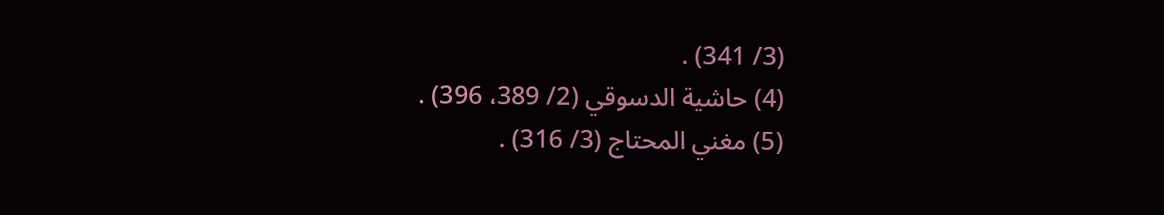(3/ 341) .
(4) حاشية الدسوقي (2/ 389، 396) .
(5) مغني المحتاج (3/ 316) .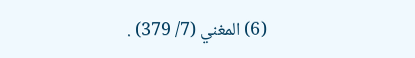(6) المغني (7/ 379) .